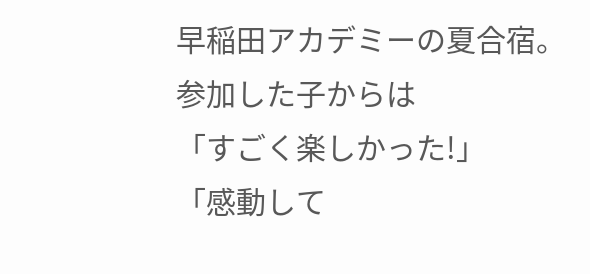早稲田アカデミーの夏合宿。
参加した子からは
「すごく楽しかった!」
「感動して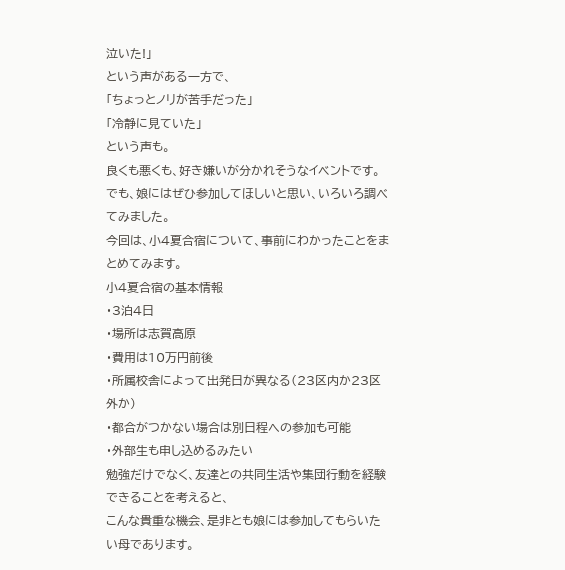泣いた!」
という声がある一方で、
「ちょっとノリが苦手だった」
「冷静に見ていた」
という声も。
良くも悪くも、好き嫌いが分かれそうなイベントです。
でも、娘にはぜひ参加してほしいと思い、いろいろ調べてみました。
今回は、小4夏合宿について、事前にわかったことをまとめてみます。
小4夏合宿の基本情報
・3泊4日
・場所は志賀高原
・費用は10万円前後
・所属校舎によって出発日が異なる(23区内か23区外か)
・都合がつかない場合は別日程への参加も可能
・外部生も申し込めるみたい
勉強だけでなく、友達との共同生活や集団行動を経験できることを考えると、
こんな貴重な機会、是非とも娘には参加してもらいたい母であります。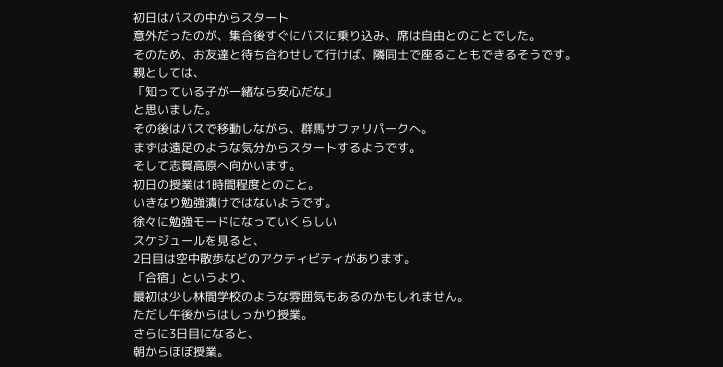初日はバスの中からスタート
意外だったのが、集合後すぐにバスに乗り込み、席は自由とのことでした。
そのため、お友達と待ち合わせして行けば、隣同士で座ることもできるそうです。
親としては、
「知っている子が一緒なら安心だな」
と思いました。
その後はバスで移動しながら、群馬サファリパークへ。
まずは遠足のような気分からスタートするようです。
そして志賀高原へ向かいます。
初日の授業は1時間程度とのこと。
いきなり勉強漬けではないようです。
徐々に勉強モードになっていくらしい
スケジュールを見ると、
2日目は空中散歩などのアクティビティがあります。
「合宿」というより、
最初は少し林間学校のような雰囲気もあるのかもしれません。
ただし午後からはしっかり授業。
さらに3日目になると、
朝からほぼ授業。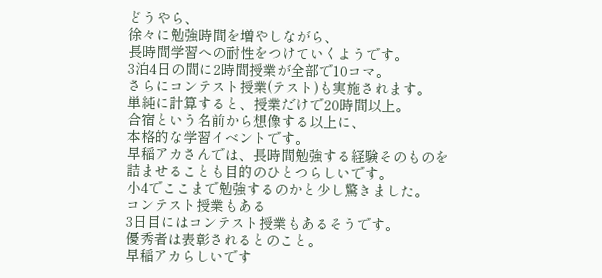どうやら、
徐々に勉強時間を増やしながら、
長時間学習への耐性をつけていくようです。
3泊4日の間に2時間授業が全部で10コマ。
さらにコンテスト授業(テスト)も実施されます。
単純に計算すると、授業だけで20時間以上。
合宿という名前から想像する以上に、
本格的な学習イベントです。
早稲アカさんでは、長時間勉強する経験そのものを
詰ませることも目的のひとつらしいです。
小4でここまで勉強するのかと少し驚きました。
コンテスト授業もある
3日目にはコンテスト授業もあるそうです。
優秀者は表彰されるとのこと。
早稲アカらしいです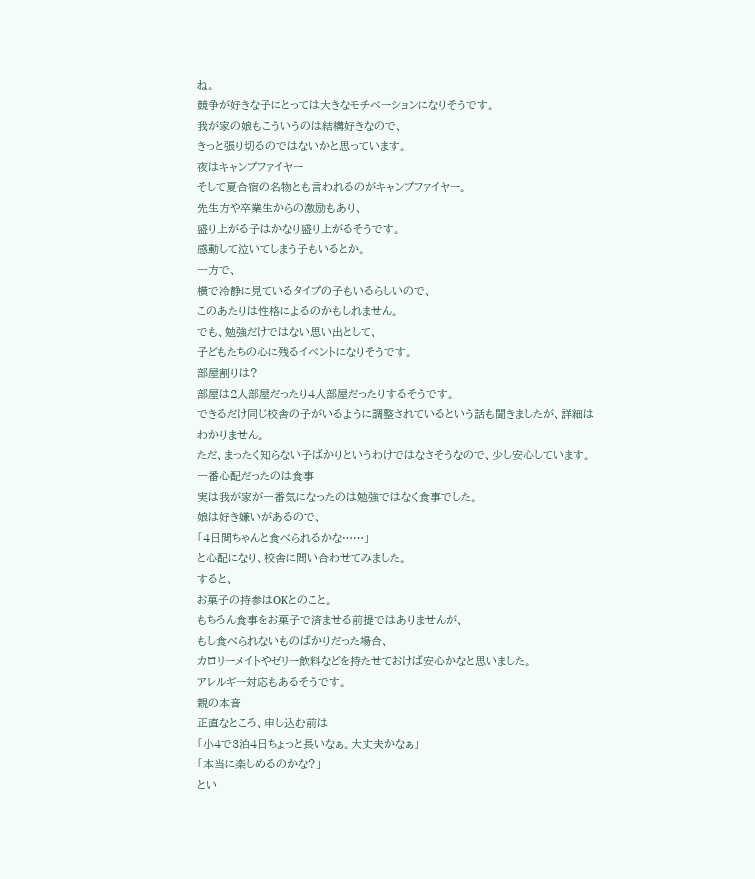ね。
競争が好きな子にとっては大きなモチベーションになりそうです。
我が家の娘もこういうのは結構好きなので、
きっと張り切るのではないかと思っています。
夜はキャンプファイヤー
そして夏合宿の名物とも言われるのがキャンプファイヤー。
先生方や卒業生からの激励もあり、
盛り上がる子はかなり盛り上がるそうです。
感動して泣いてしまう子もいるとか。
一方で、
横で冷静に見ているタイプの子もいるらしいので、
このあたりは性格によるのかもしれません。
でも、勉強だけではない思い出として、
子どもたちの心に残るイベントになりそうです。
部屋割りは?
部屋は2人部屋だったり4人部屋だったりするそうです。
できるだけ同じ校舎の子がいるように調整されているという話も聞きましたが、詳細はわかりません。
ただ、まったく知らない子ばかりというわけではなさそうなので、少し安心しています。
一番心配だったのは食事
実は我が家が一番気になったのは勉強ではなく食事でした。
娘は好き嫌いがあるので、
「4日間ちゃんと食べられるかな……」
と心配になり、校舎に問い合わせてみました。
すると、
お菓子の持参はOKとのこと。
もちろん食事をお菓子で済ませる前提ではありませんが、
もし食べられないものばかりだった場合、
カロリーメイトやゼリー飲料などを持たせておけば安心かなと思いました。
アレルギー対応もあるそうです。
親の本音
正直なところ、申し込む前は
「小4で3泊4日ちょっと長いなぁ。大丈夫かなぁ」
「本当に楽しめるのかな?」
とい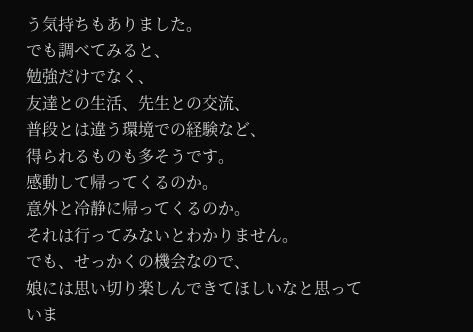う気持ちもありました。
でも調べてみると、
勉強だけでなく、
友達との生活、先生との交流、
普段とは違う環境での経験など、
得られるものも多そうです。
感動して帰ってくるのか。
意外と冷静に帰ってくるのか。
それは行ってみないとわかりません。
でも、せっかくの機会なので、
娘には思い切り楽しんできてほしいなと思っていま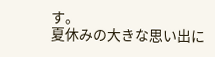す。
夏休みの大きな思い出に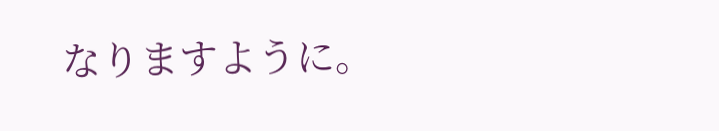なりますように。